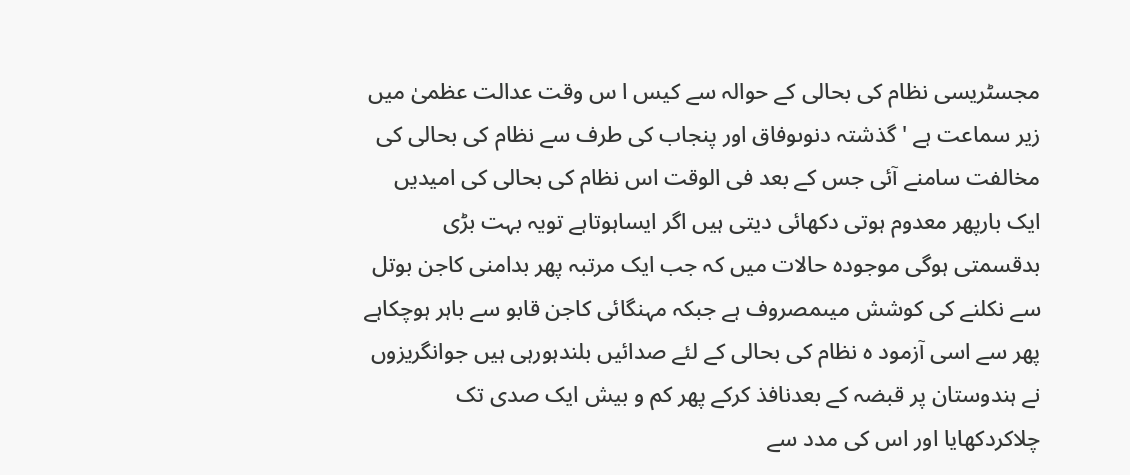مجسٹریسی نظام کی بحالی کے حوالہ سے کیس ا س وقت عدالت عظمیٰ میں زیر سماعت ہے 'گذشتہ دنوںوفاق اور پنجاب کی طرف سے نظام کی بحالی کی مخالفت سامنے آئی جس کے بعد فی الوقت اس نظام کی بحالی کی امیدیں ایک بارپھر معدوم ہوتی دکھائی دیتی ہیں اگر ایساہوتاہے تویہ بہت بڑی بدقسمتی ہوگی موجودہ حالات میں کہ جب ایک مرتبہ پھر بدامنی کاجن بوتل سے نکلنے کی کوشش میںمصروف ہے جبکہ مہنگائی کاجن قابو سے باہر ہوچکاہے پھر سے اسی آزمود ہ نظام کی بحالی کے لئے صدائیں بلندہورہی ہیں جوانگریزوں نے ہندوستان پر قبضہ کے بعدنافذ کرکے پھر کم و بیش ایک صدی تک چلاکردکھایا اور اس کی مدد سے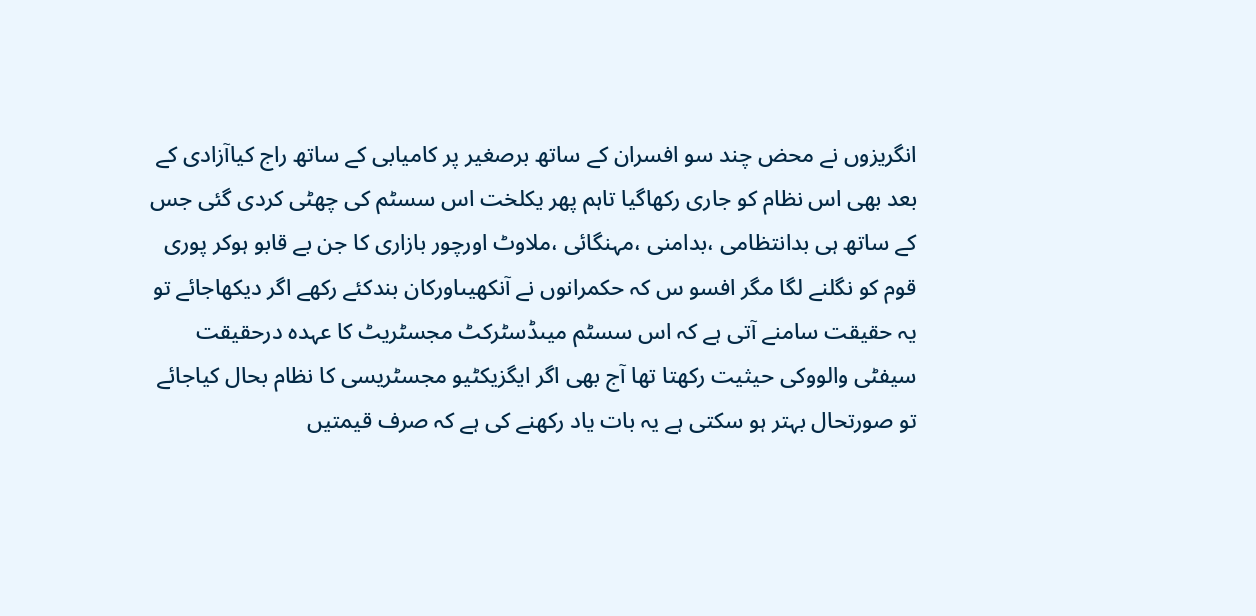انگریزوں نے محض چند سو افسران کے ساتھ برصغیر پر کامیابی کے ساتھ راج کیاآزادی کے بعد بھی اس نظام کو جاری رکھاگیا تاہم پھر یکلخت اس سسٹم کی چھٹی کردی گئی جس کے ساتھ ہی بدانتظامی ،بدامنی ،مہنگائی ،ملاوٹ اورچور بازاری کا جن بے قابو ہوکر پوری قوم کو نگلنے لگا مگر افسو س کہ حکمرانوں نے آنکھیںاورکان بندکئے رکھے اگر دیکھاجائے تو یہ حقیقت سامنے آتی ہے کہ اس سسٹم میںڈسٹرکٹ مجسٹریٹ کا عہدہ درحقیقت سیفٹی والووکی حیثیت رکھتا تھا آج بھی اگر ایگزیکٹیو مجسٹریسی کا نظام بحال کیاجائے تو صورتحال بہتر ہو سکتی ہے یہ بات یاد رکھنے کی ہے کہ صرف قیمتیں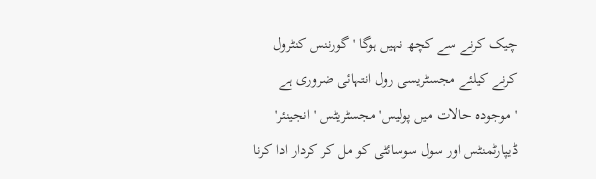چیک کرنے سے کچھ نہیں ہوگا 'گورننس کنٹرول کرنے کیلئے مجسٹریسی رول انتہائی ضروری ہے
' موجودہ حالات میں پولیس' مجسٹریٹس ' انجینئر' ڈیپارٹمنٹس اور سول سوسائٹی کو مل کر کردار ادا کرنا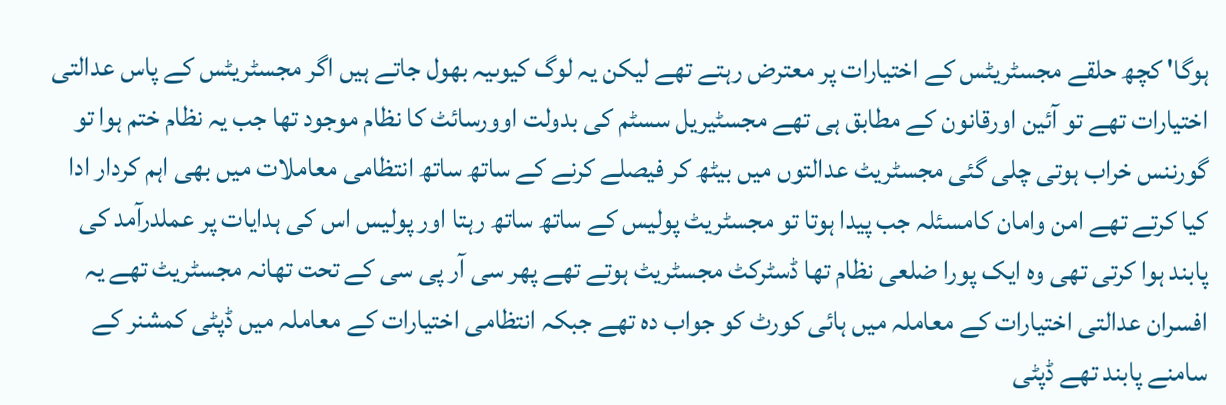ہوگا' کچھ حلقے مجسٹریٹس کے اختیارات پر معترض رہتے تھے لیکن یہ لوگ کیوںیہ بھول جاتے ہیں اگر مجسٹریٹس کے پاس عدالتی اختیارات تھے تو آئین اورقانون کے مطابق ہی تھے مجسٹیریل سسٹم کی بدولت اوورسائٹ کا نظام موجود تھا جب یہ نظام ختم ہوا تو گورننس خراب ہوتی چلی گئی مجسٹریٹ عدالتوں میں بیٹھ کر فیصلے کرنے کے ساتھ ساتھ انتظامی معاملات میں بھی اہم کردار ادا کیا کرتے تھے امن وامان کامسئلہ جب پیدا ہوتا تو مجسٹریٹ پولیس کے ساتھ ساتھ رہتا اور پولیس اس کی ہدایات پر عملدرآمد کی پابند ہوا کرتی تھی وہ ایک پورا ضلعی نظام تھا ڈسٹرکٹ مجسٹریٹ ہوتے تھے پھر سی آر پی سی کے تحت تھانہ مجسٹریٹ تھے یہ افسران عدالتی اختیارات کے معاملہ میں ہائی کورٹ کو جواب دہ تھے جبکہ انتظامی اختیارات کے معاملہ میں ڈپٹی کمشنر کے سامنے پابند تھے ڈپٹی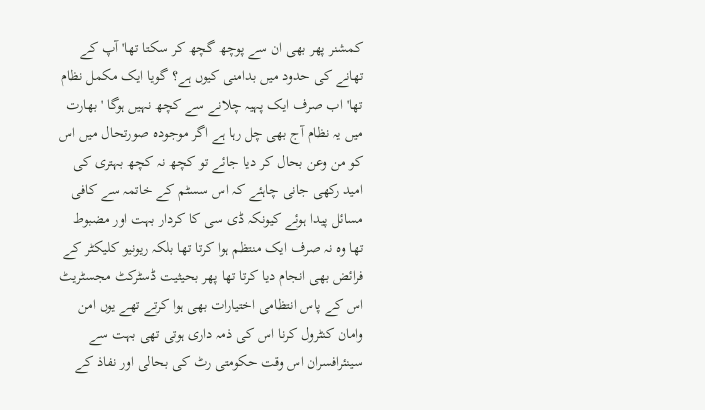کمشنر پھر بھی ان سے پوچھ گچھ کر سکتا تھا' آپ کے تھانے کی حدود میں بدامنی کیوں ہے؟ گویا ایک مکمل نظام تھا' اب صرف ایک پہیہ چلانے سے کچھ نہیں ہوگا 'بھارت میں یہ نظام آج بھی چل رہا ہے اگر موجودہ صورتحال میں اس کو من وعن بحال کر دیا جائے تو کچھ نہ کچھ بہتری کی امید رکھی جانی چاہئے کہ اس سسٹم کے خاتمہ سے کافی مسائل پیدا ہوئے کیونکہ ڈی سی کا کردار بہت اور مضبوط تھا وہ نہ صرف ایک منتظم ہوا کرتا تھا بلکہ ریونیو کلیکٹر کے فرائض بھی انجام دیا کرتا تھا پھر بحیثیت ڈسٹرکٹ مجسٹریٹ اس کے پاس انتظامی اختیارات بھی ہوا کرتے تھے یوں امن وامان کنٹرول کرنا اس کی ذمہ داری ہوتی تھی بہت سے سینئرافسران اس وقت حکومتی رٹ کی بحالی اور نفاذ کے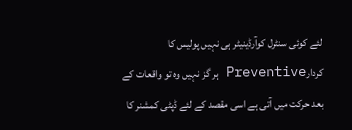لئے کوئی سنٹرل کوآرڈینیٹر ہی نہیں پولیس کا کردارPreventive ہر گز نہیں وہ تو واقعات کے بعد حرکت میں آتی ہے اسی مقصد کے لئے ڈپٹی کمشنر کا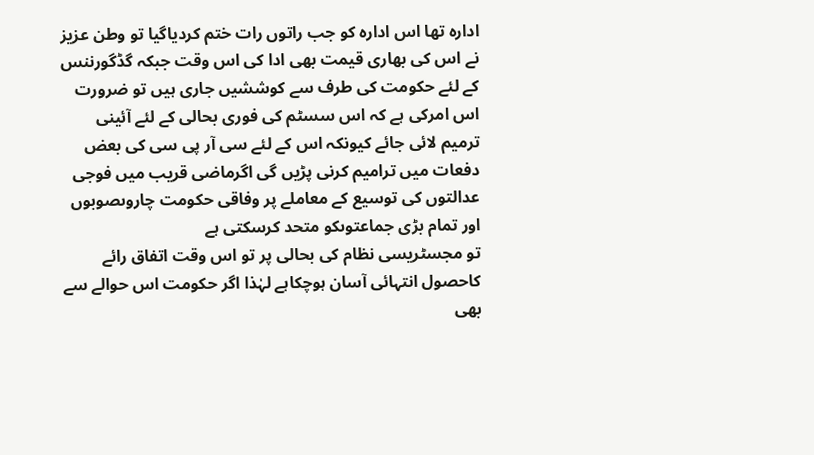ادارہ تھا اس ادارہ کو جب راتوں رات ختم کردیاگیا تو وطن عزیز نے اس کی بھاری قیمت بھی ادا کی اس وقت جبکہ گڈگورننس کے لئے حکومت کی طرف سے کوششیں جاری ہیں تو ضرورت اس امرکی ہے کہ اس سسٹم کی فوری بحالی کے لئے آئینی ترمیم لائی جائے کیونکہ اس کے لئے سی آر پی سی کی بعض دفعات میں ترامیم کرنی پڑیں گی اگرماضی قریب میں فوجی عدالتوں کی توسیع کے معاملے پر وفاقی حکومت چاروںصوبوں اور تمام بڑی جماعتوںکو متحد کرسکتی ہے
تو مجسٹریسی نظام کی بحالی پر تو اس وقت اتفاق رائے کاحصول انتہائی آسان ہوچکاہے لہٰذا اگر حکومت اس حوالے سے بھی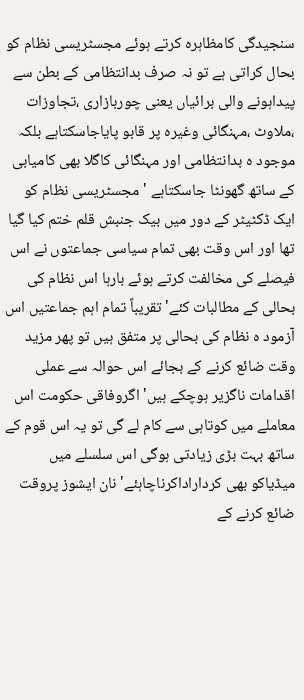سنجیدگی کامظاہرہ کرتے ہوئے مجسٹریسی نظام کو بحال کراتی ہے تو نہ صرف بدانتظامی کے بطن سے پیداہونے والی برائیاں یعنی چوربازاری ،تجاوزات ،ملاوٹ ،مہنگائی وغیرہ پر قابو پایاجاسکتاہے بلکہ موجود ہ بدانتظامی اور مہنگائی کاگلا بھی کامیابی کے ساتھ گھونٹا جاسکتاہے 'مجسٹریسی نظام کو ایک ڈکٹیٹر کے دور میں بیک جنبش قلم ختم کیا گیا تھا اور اس وقت بھی تمام سیاسی جماعتوں نے اس فیصلے کی مخالفت کرتے ہوئے بارہا اس نظام کی بحالی کے مطالبات کئے' تقریباً تمام اہم جماعتیں اس آزمود ہ نظام کی بحالی پر متفق ہیں تو پھر مزید وقت ضائع کرنے کے بجائے اس حوالہ سے عملی اقدامات ناگزیر ہوچکے ہیں' اگروفاقی حکومت اس معاملے میں کوتاہی سے کام لے گی تو یہ اس قوم کے ساتھ بہت بڑی زیادتی ہوگی اس سلسلے میں میڈیاکو بھی کرداراداکرناچاہئے' نان ایشوز پروقت ضائع کرنے کے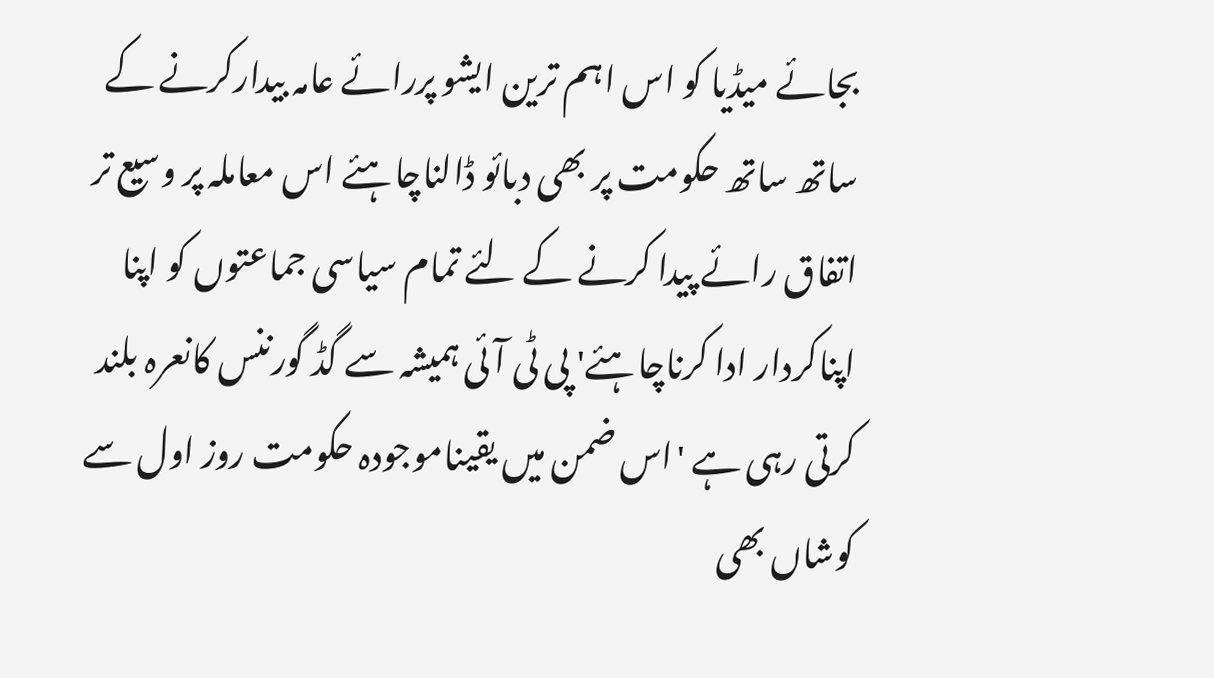بجائے میڈیا کو اس اہم ترین ایشو پررائے عامہ بیدارکرنے کے ساتھ ساتھ حکومت پر بھی دبائو ڈالناچاہئے اس معاملہ پر وسیع تر اتفاق رائے پیدا کرنے کے لئے تمام سیاسی جماعتوں کو اپنا اپناکردار ادا کرناچاہئے' پی ٹی آئی ہمیشہ سے گڈ گورننس کانعرہ بلند کرتی رہی ہے 'اس ضمن میں یقیناموجودہ حکومت روز اول سے کوشاں بھی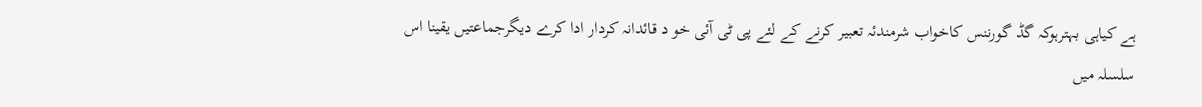ہے کیاہی بہترہوکہ گڈ گورننس کاخواب شرمندئہ تعبیر کرنے کے لئے پی ٹی آئی خو د قائدانہ کردار ادا کرے دیگرجماعتیں یقینا اس سلسلہ میں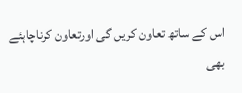اس کے ساتھ تعاون کریں گی اورتعاون کرناچاہئے بھی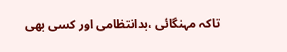تاکہ مہنگائی ،بدانتظامی اور کسی بھی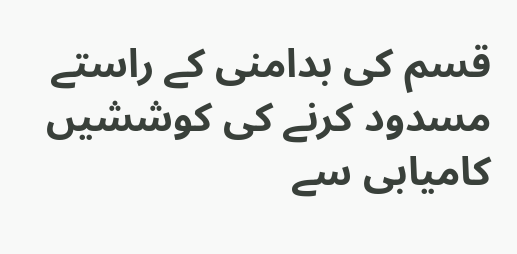قسم کی بدامنی کے راستے مسدود کرنے کی کوششیں کامیابی سے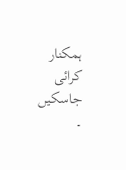ہمکنار کرائی جاسکیں ۔